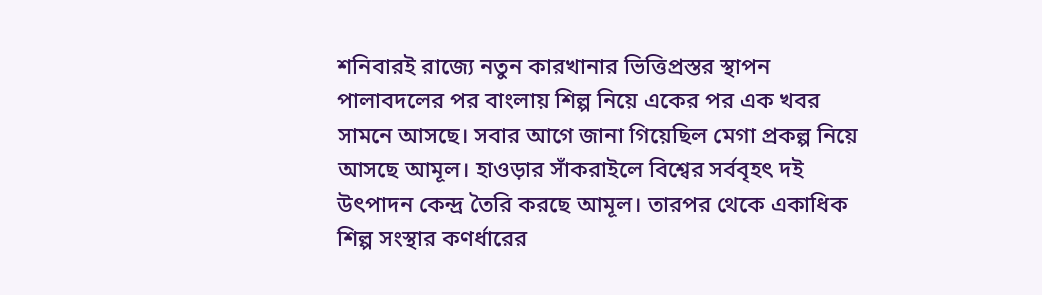শনিবারই রাজ্যে নতুন কারখানার ভিত্তিপ্রস্তর স্থাপন পালাবদলের পর বাংলায় শিল্প নিয়ে একের পর এক খবর সামনে আসছে। সবার আগে জানা গিয়েছিল মেগা প্রকল্প নিয়ে আসছে আমূল। হাওড়ার সাঁকরাইলে বিশ্বের সর্ববৃহৎ দই উৎপাদন কেন্দ্র তৈরি করছে আমূল। তারপর থেকে একাধিক শিল্প সংস্থার কণর্ধারের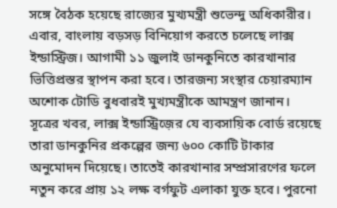সঙ্গে বৈঠক হয়েছে রাজ্যের মুখ্যমন্ত্রী শুভেন্দু অধিকারীর। এবার, বাংলায় বড়সড় বিনিয়োগ করতে চলেছে লাক্স ইন্ডাস্ট্রিজ। আগামী ১১ জুলাই ডানকুনিতে কারখানার ভিত্তিপ্রস্তর স্থাপন করা হবে। তারজন্য সংস্থার চেয়ারম্যান অশোক টোডি বুধবারই মুখ্যমন্ত্রীকে আমন্ত্রণ জানান।
সূত্রের খবর, লাক্স ইন্ডাস্ট্রিজ়ের যে ব্যবসায়িক বোর্ড রয়েছে তারা ডানকুনির প্রকল্পের জন্য ৬০০ কোটি টাকার অনুমোদন দিয়েছে। তাতেই কারখানার সম্প্রসারণের ফলে নতুন করে প্রায় ১২ লক্ষ বর্গফুট এলাকা যুক্ত হবে। পুরনো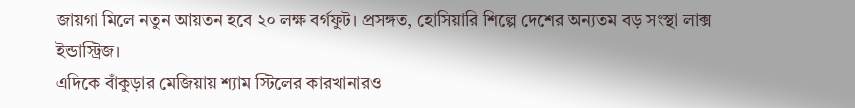জায়গা মিলে নতুন আয়তন হবে ২০ লক্ষ বর্গফুট। প্রসঙ্গত, হোসিয়ারি শিল্পে দেশের অন্যতম বড় সংস্থা লাক্স ইন্ডাস্ট্রিজ।
এদিকে বাঁকুড়ার মেজিয়ায় শ্যাম স্টিলের কারখানারও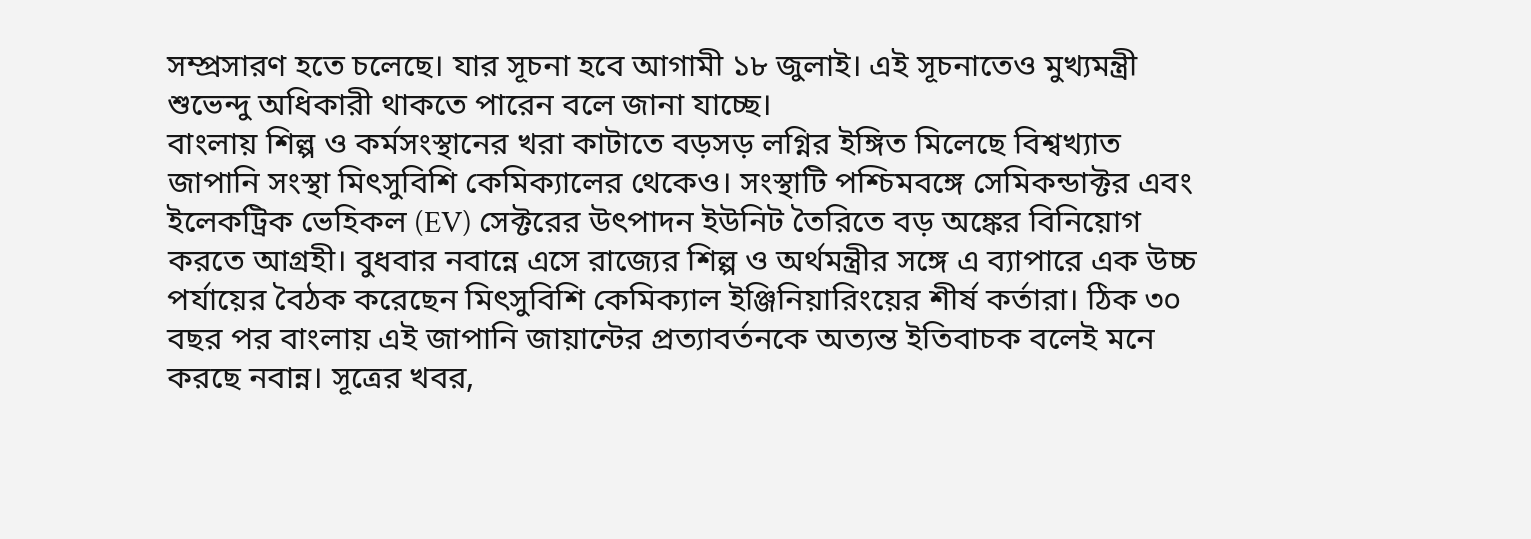সম্প্রসারণ হতে চলেছে। যার সূচনা হবে আগামী ১৮ জুলাই। এই সূচনাতেও মুখ্যমন্ত্রী শুভেন্দু অধিকারী থাকতে পারেন বলে জানা যাচ্ছে।
বাংলায় শিল্প ও কর্মসংস্থানের খরা কাটাতে বড়সড় লগ্নির ইঙ্গিত মিলেছে বিশ্বখ্যাত জাপানি সংস্থা মিৎসুবিশি কেমিক্যালের থেকেও। সংস্থাটি পশ্চিমবঙ্গে সেমিকন্ডাক্টর এবং ইলেকট্রিক ভেহিকল (EV) সেক্টরের উৎপাদন ইউনিট তৈরিতে বড় অঙ্কের বিনিয়োগ করতে আগ্রহী। বুধবার নবান্নে এসে রাজ্যের শিল্প ও অর্থমন্ত্রীর সঙ্গে এ ব্যাপারে এক উচ্চ পর্যায়ের বৈঠক করেছেন মিৎসুবিশি কেমিক্যাল ইঞ্জিনিয়ারিংয়ের শীর্ষ কর্তারা। ঠিক ৩০ বছর পর বাংলায় এই জাপানি জায়ান্টের প্রত্যাবর্তনকে অত্যন্ত ইতিবাচক বলেই মনে করছে নবান্ন। সূত্রের খবর,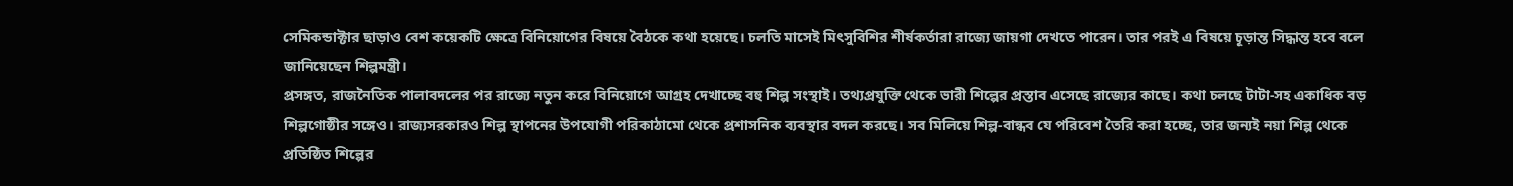সেমিকন্ডাক্টার ছাড়াও বেশ কয়েকটি ক্ষেত্রে বিনিয়োগের বিষয়ে বৈঠকে কথা হয়েছে। চলতি মাসেই মিৎসুবিশির শীর্ষকর্তারা রাজ্যে জায়গা দেখতে পারেন। তার পরই এ বিষয়ে চূড়ান্ত সিদ্ধান্ত হবে বলে জানিয়েছেন শিল্পমন্ত্রী।
প্রসঙ্গত, রাজনৈতিক পালাবদলের পর রাজ্যে নতুন করে বিনিয়োগে আগ্রহ দেখাচ্ছে বহু শিল্প সংস্থাই। তথ্যপ্রযুক্তি থেকে ভারী শিল্পের প্রস্তাব এসেছে রাজ্যের কাছে। কথা চলছে টাটা-সহ একাধিক বড় শিল্পগোষ্ঠীর সঙ্গেও। রাজ্যসরকারও শিল্প স্থাপনের উপযোগী পরিকাঠামো থেকে প্রশাসনিক ব্যবস্থার বদল করছে। সব মিলিয়ে শিল্প-বান্ধব যে পরিবেশ তৈরি করা হচ্ছে, তার জন্যই নয়া শিল্প থেকে প্রতিষ্ঠিত শিল্পের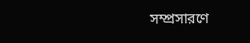সম্প্রসারণে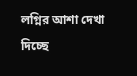লগ্নির আশা দেখা দিচ্ছে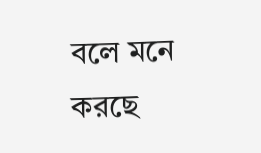বলে মনে করছে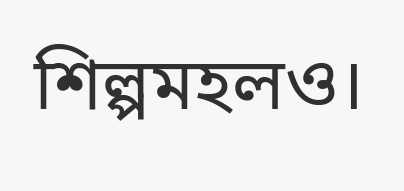শিল্পমহলও।